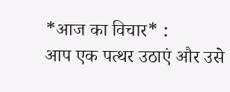*आज का विचार* :
आप एक पत्थर उठाएं और उसे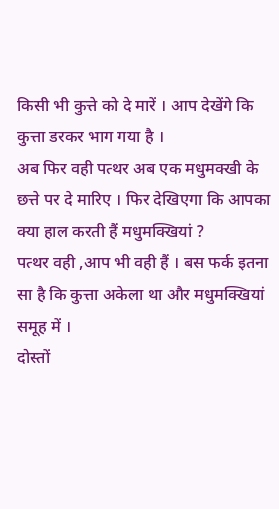किसी भी कुत्ते को दे मारें । आप देखेंगे कि कुत्ता डरकर भाग गया है ।
अब फिर वही पत्थर अब एक मधुमक्खी के छत्ते पर दे मारिए । फिर देखिएगा कि आपका क्या हाल करती हैं मधुमक्खियां ?
पत्थर वही ,आप भी वही हैं । बस फर्क इतना सा है कि कुत्ता अकेला था और मधुमक्खियां समूह में ।
दोस्तों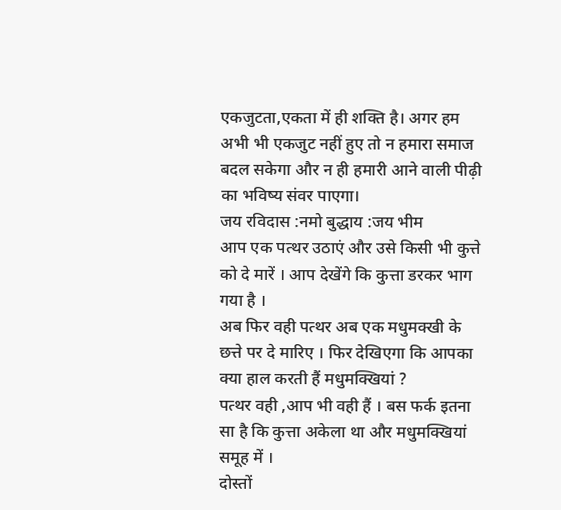एकजुटता,एकता में ही शक्ति है। अगर हम अभी भी एकजुट नहीं हुए तो न हमारा समाज बदल सकेगा और न ही हमारी आने वाली पीढ़ी का भविष्य संवर पाएगा।
जय रविदास :नमो बुद्धाय :जय भीम
आप एक पत्थर उठाएं और उसे किसी भी कुत्ते को दे मारें । आप देखेंगे कि कुत्ता डरकर भाग गया है ।
अब फिर वही पत्थर अब एक मधुमक्खी के छत्ते पर दे मारिए । फिर देखिएगा कि आपका क्या हाल करती हैं मधुमक्खियां ?
पत्थर वही ,आप भी वही हैं । बस फर्क इतना सा है कि कुत्ता अकेला था और मधुमक्खियां समूह में ।
दोस्तों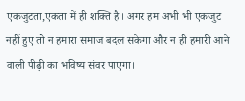एकजुटता,एकता में ही शक्ति है। अगर हम अभी भी एकजुट नहीं हुए तो न हमारा समाज बदल सकेगा और न ही हमारी आने वाली पीढ़ी का भविष्य संवर पाएगा।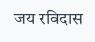जय रविदास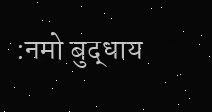:नमो बुद्धाय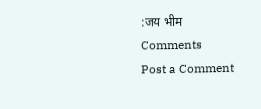:जय भीम
Comments
Post a Comment